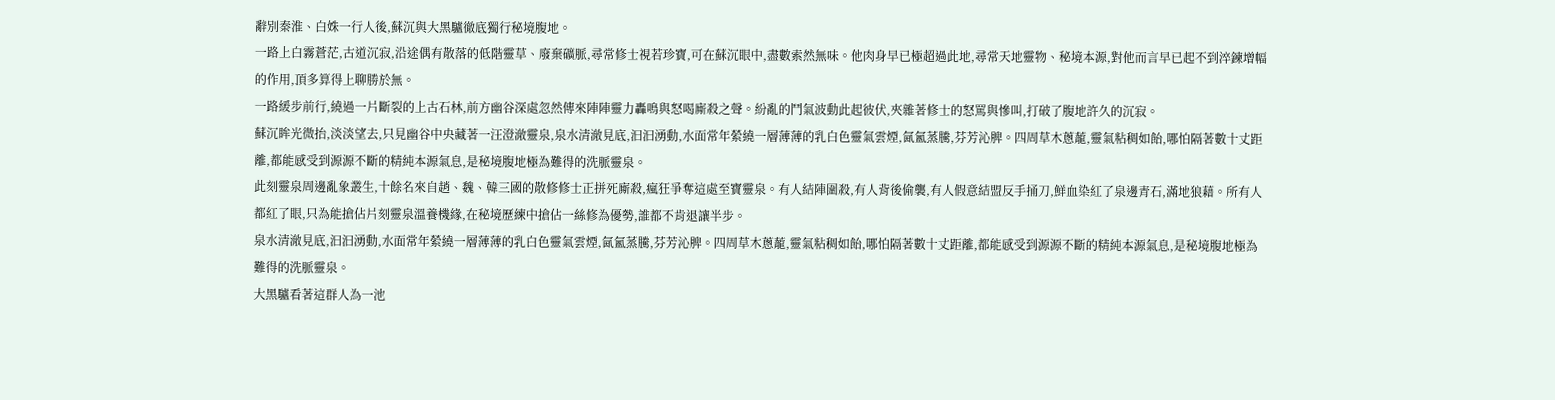辭別秦淮、白姝一行人後,蘇沉與大黑驢徹底獨行秘境腹地。
一路上白霧蒼茫,古道沉寂,沿途偶有散落的低階靈草、廢棄礦脈,尋常修士視若珍寶,可在蘇沉眼中,盡數索然無味。他肉身早已極超過此地,尋常天地靈物、秘境本源,對他而言早已起不到淬鍊增幅的作用,頂多算得上聊勝於無。
一路緩步前行,繞過一片斷裂的上古石林,前方幽谷深處忽然傳來陣陣靈力轟鳴與怒喝廝殺之聲。紛亂的鬥氣波動此起彼伏,夾雜著修士的怒罵與慘叫,打破了腹地許久的沉寂。
蘇沉眸光微抬,淡淡望去,只見幽谷中央藏著一汪澄澈靈泉,泉水清澈見底,汩汩湧動,水面常年縈繞一層薄薄的乳白色靈氣雲煙,氤氳蒸騰,芬芳沁脾。四周草木蔥蘢,靈氣粘稠如飴,哪怕隔著數十丈距離,都能感受到源源不斷的精純本源氣息,是秘境腹地極為難得的洗脈靈泉。
此刻靈泉周邊亂象叢生,十餘名來自趙、魏、韓三國的散修修士正拼死廝殺,瘋狂爭奪這處至寶靈泉。有人結陣圍殺,有人背後偷襲,有人假意結盟反手捅刀,鮮血染紅了泉邊青石,滿地狼藉。所有人都紅了眼,只為能搶佔片刻靈泉溫養機緣,在秘境歷練中搶佔一絲修為優勢,誰都不肯退讓半步。
泉水清澈見底,汩汩湧動,水面常年縈繞一層薄薄的乳白色靈氣雲煙,氤氳蒸騰,芬芳沁脾。四周草木蔥蘢,靈氣粘稠如飴,哪怕隔著數十丈距離,都能感受到源源不斷的精純本源氣息,是秘境腹地極為難得的洗脈靈泉。
大黑驢看著這群人為一池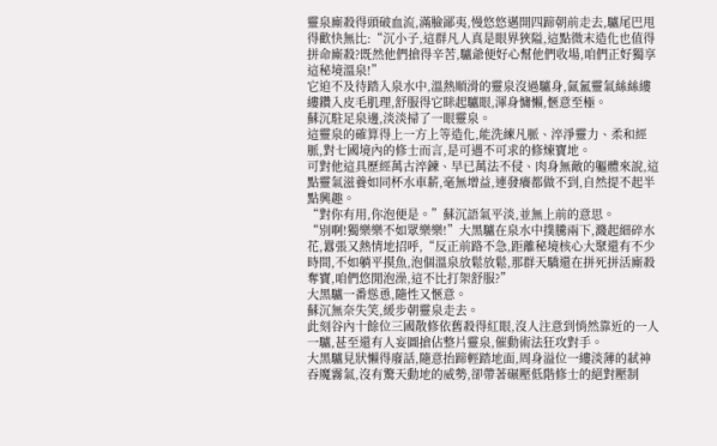靈泉廝殺得頭破血流,滿臉鄙夷,慢悠悠邁開四蹄朝前走去,驢尾巴甩得歡快無比:“沉小子,這群凡人真是眼界狹隘,這點微末造化也值得拼命廝殺?既然他們搶得辛苦,驢爺便好心幫他們收場,咱們正好獨享這秘境溫泉!”
它迫不及待踏入泉水中,溫熱順滑的靈泉沒過驢身,氤氳靈氣絲絲縷縷鑽入皮毛肌理,舒服得它眯起驢眼,渾身慵懶,愜意至極。
蘇沉駐足泉邊,淡淡掃了一眼靈泉。
這靈泉的確算得上一方上等造化,能洗練凡脈、淬淨靈力、柔和經脈,對七國境內的修士而言,是可遇不可求的修煉寶地。
可對他這具歷經萬古淬鍊、早已萬法不侵、肉身無敵的軀體來說,這點靈氣滋養如同杯水車薪,毫無增益,連發癢都做不到,自然提不起半點興趣。
“對你有用,你泡便是。”蘇沉語氣平淡,並無上前的意思。
“別啊!獨樂樂不如眾樂樂!”大黑驢在泉水中撲騰兩下,濺起細碎水花,囂張又熱情地招呼,“反正前路不急,距離秘境核心大聚還有不少時間,不如躺平摸魚,泡個溫泉放鬆放鬆,那群天驕還在拼死拼活廝殺奪寶,咱們悠閒泡澡,這不比打架舒服?”
大黑驢一番慫恿,隨性又愜意。
蘇沉無奈失笑,緩步朝靈泉走去。
此刻谷內十餘位三國散修依舊殺得紅眼,沒人注意到悄然靠近的一人一驢,甚至還有人妄圖搶佔整片靈泉,催動術法狂攻對手。
大黑驢見狀懶得廢話,隨意抬蹄輕踏地面,周身溢位一縷淡薄的弒神吞魔霧氣,沒有驚天動地的威勢,卻帶著碾壓低階修士的絕對壓制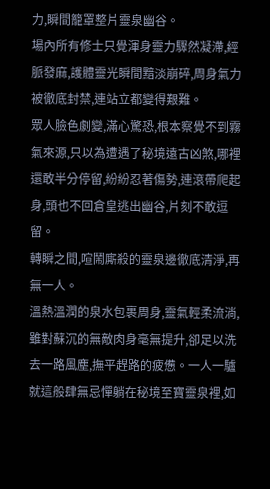力,瞬間籠罩整片靈泉幽谷。
場內所有修士只覺渾身靈力驟然凝滯,經脈發麻,護體靈光瞬間黯淡崩碎,周身氣力被徹底封禁,連站立都變得艱難。
眾人臉色劇變,滿心驚恐,根本察覺不到霧氣來源,只以為遭遇了秘境遠古凶煞,哪裡還敢半分停留,紛紛忍著傷勢,連滾帶爬起身,頭也不回倉皇逃出幽谷,片刻不敢逗留。
轉瞬之間,喧鬧廝殺的靈泉邊徹底清淨,再無一人。
溫熱溫潤的泉水包裹周身,靈氣輕柔流淌,雖對蘇沉的無敵肉身毫無提升,卻足以洗去一路風塵,撫平趕路的疲憊。一人一驢就這般肆無忌憚躺在秘境至寶靈泉裡,如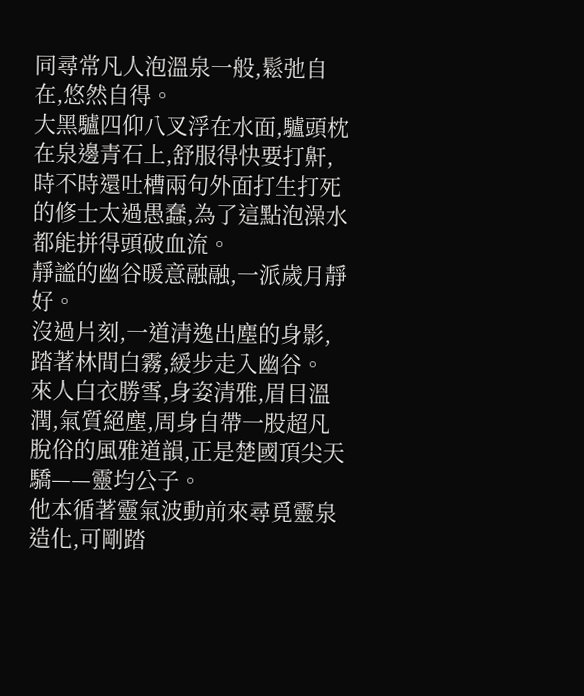同尋常凡人泡溫泉一般,鬆弛自在,悠然自得。
大黑驢四仰八叉浮在水面,驢頭枕在泉邊青石上,舒服得快要打鼾,時不時還吐槽兩句外面打生打死的修士太過愚蠢,為了這點泡澡水都能拼得頭破血流。
靜謐的幽谷暖意融融,一派歲月靜好。
沒過片刻,一道清逸出塵的身影,踏著林間白霧,緩步走入幽谷。
來人白衣勝雪,身姿清雅,眉目溫潤,氣質絕塵,周身自帶一股超凡脫俗的風雅道韻,正是楚國頂尖天驕——靈均公子。
他本循著靈氣波動前來尋覓靈泉造化,可剛踏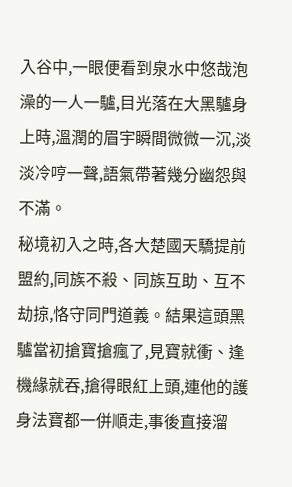入谷中,一眼便看到泉水中悠哉泡澡的一人一驢,目光落在大黑驢身上時,溫潤的眉宇瞬間微微一沉,淡淡冷哼一聲,語氣帶著幾分幽怨與不滿。
秘境初入之時,各大楚國天驕提前盟約,同族不殺、同族互助、互不劫掠,恪守同門道義。結果這頭黑驢當初搶寶搶瘋了,見寶就衝、逢機緣就吞,搶得眼紅上頭,連他的護身法寶都一併順走,事後直接溜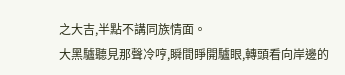之大吉,半點不講同族情面。
大黑驢聽見那聲冷哼,瞬間睜開驢眼,轉頭看向岸邊的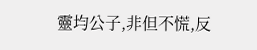靈均公子,非但不慌,反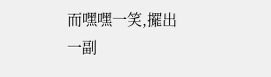而嘿嘿一笑,擺出一副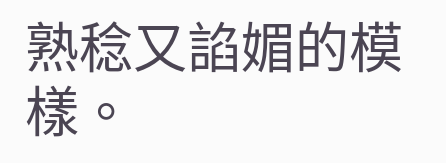熟稔又諂媚的模樣。